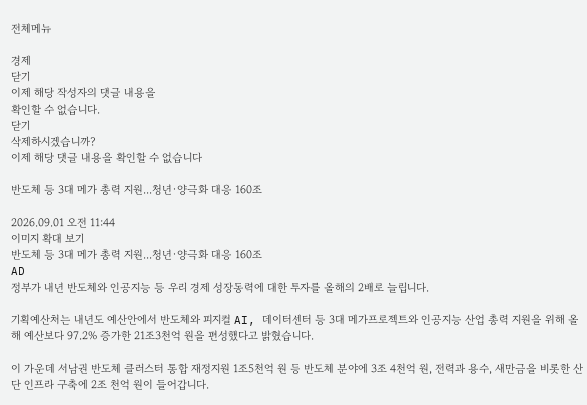전체메뉴

경제
닫기
이제 해당 작성자의 댓글 내용을
확인할 수 없습니다.
닫기
삭제하시겠습니까?
이제 해당 댓글 내용을 확인할 수 없습니다

반도체 등 3대 메가 총력 지원...청년·양극화 대응 160조

2026.09.01 오전 11:44
이미지 확대 보기
반도체 등 3대 메가 총력 지원...청년·양극화 대응 160조
AD
정부가 내년 반도체와 인공지능 등 우리 경제 성장동력에 대한 투자를 올해의 2배로 늘립니다.

기획예산처는 내년도 예산안에서 반도체와 피지컬 AI, 데이터센터 등 3대 메가프로젝트와 인공지능 산업 총력 지원을 위해 올해 예산보다 97.2% 증가한 21조3천억 원을 편성했다고 밝혔습니다.

이 가운데 서남권 반도체 클러스터 통합 재정지원 1조5천억 원 등 반도체 분야에 3조 4천억 원, 전력과 용수, 새만금을 비롯한 산단 인프라 구축에 2조 천억 원이 들어갑니다.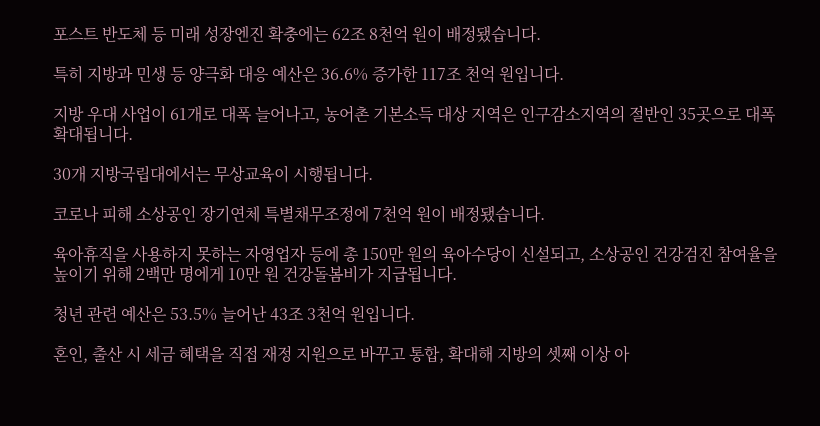포스트 반도체 등 미래 성장엔진 확충에는 62조 8천억 원이 배정됐습니다.

특히 지방과 민생 등 양극화 대응 예산은 36.6% 증가한 117조 천억 원입니다.

지방 우대 사업이 61개로 대폭 늘어나고, 농어촌 기본소득 대상 지역은 인구감소지역의 절반인 35곳으로 대폭 확대됩니다.

30개 지방국립대에서는 무상교육이 시행됩니다.

코로나 피해 소상공인 장기연체 특별채무조정에 7천억 원이 배정됐습니다.

육아휴직을 사용하지 못하는 자영업자 등에 총 150만 원의 육아수당이 신설되고, 소상공인 건강검진 참여율을 높이기 위해 2백만 명에게 10만 원 건강돌봄비가 지급됩니다.

청년 관련 예산은 53.5% 늘어난 43조 3천억 원입니다.

혼인, 출산 시 세금 혜택을 직접 재정 지원으로 바꾸고 통합, 확대해 지방의 셋째 이상 아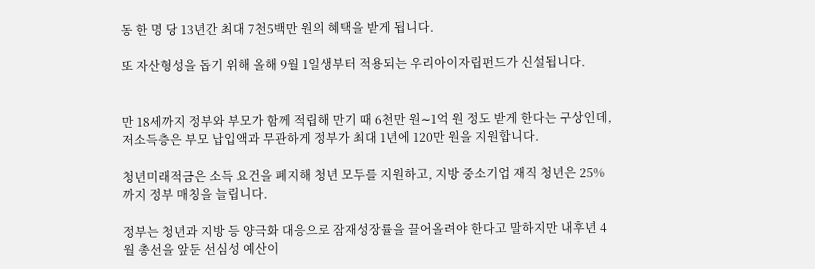동 한 명 당 13년간 최대 7천5백만 원의 혜택을 받게 됩니다.

또 자산형성을 돕기 위해 올해 9월 1일생부터 적용되는 우리아이자립펀드가 신설됩니다.


만 18세까지 정부와 부모가 함께 적립해 만기 때 6천만 원∼1억 원 정도 받게 한다는 구상인데, 저소득층은 부모 납입액과 무관하게 정부가 최대 1년에 120만 원을 지원합니다.

청년미래적금은 소득 요건을 폐지해 청년 모두를 지원하고, 지방 중소기업 재직 청년은 25%까지 정부 매칭을 늘립니다.

정부는 청년과 지방 등 양극화 대응으로 잠재성장률을 끌어올려야 한다고 말하지만 내후년 4월 총선을 앞둔 선심성 예산이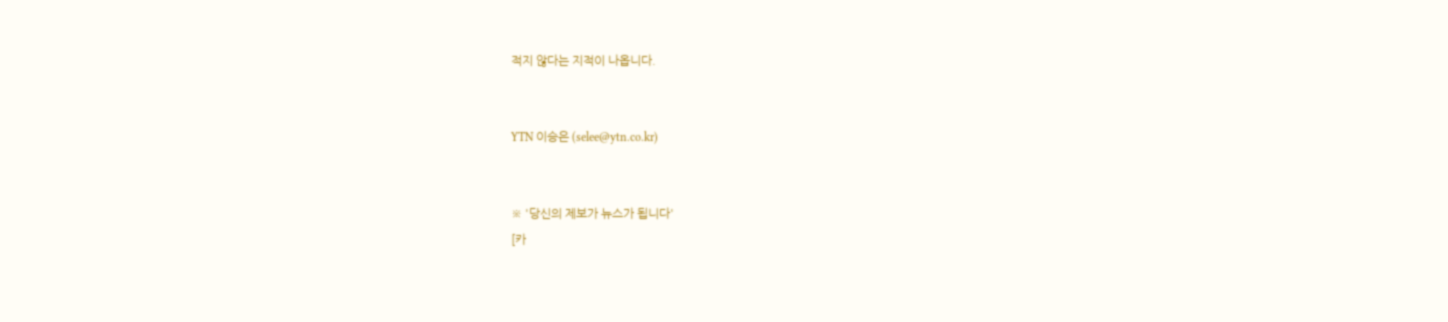적지 않다는 지적이 나옵니다.


YTN 이승은 (selee@ytn.co.kr)


※ '당신의 제보가 뉴스가 됩니다'
[카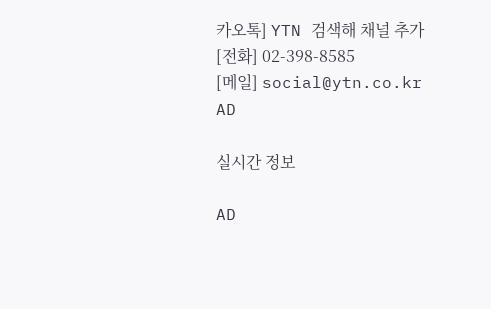카오톡] YTN 검색해 채널 추가
[전화] 02-398-8585
[메일] social@ytn.co.kr
AD

실시간 정보

AD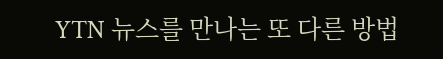YTN 뉴스를 만나는 또 다른 방법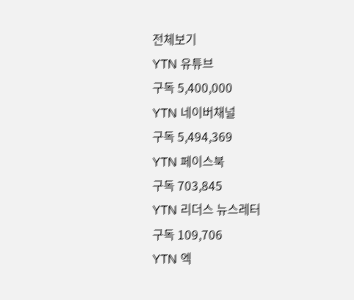전체보기
YTN 유튜브
구독 5,400,000
YTN 네이버채널
구독 5,494,369
YTN 페이스북
구독 703,845
YTN 리더스 뉴스레터
구독 109,706
YTN 엑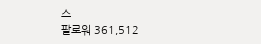스
팔로워 361,512